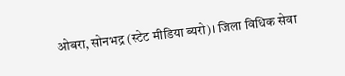ओबरा, सोनभद्र (स्टेट मीडिया ब्यरो)। जिला विधिक सेवा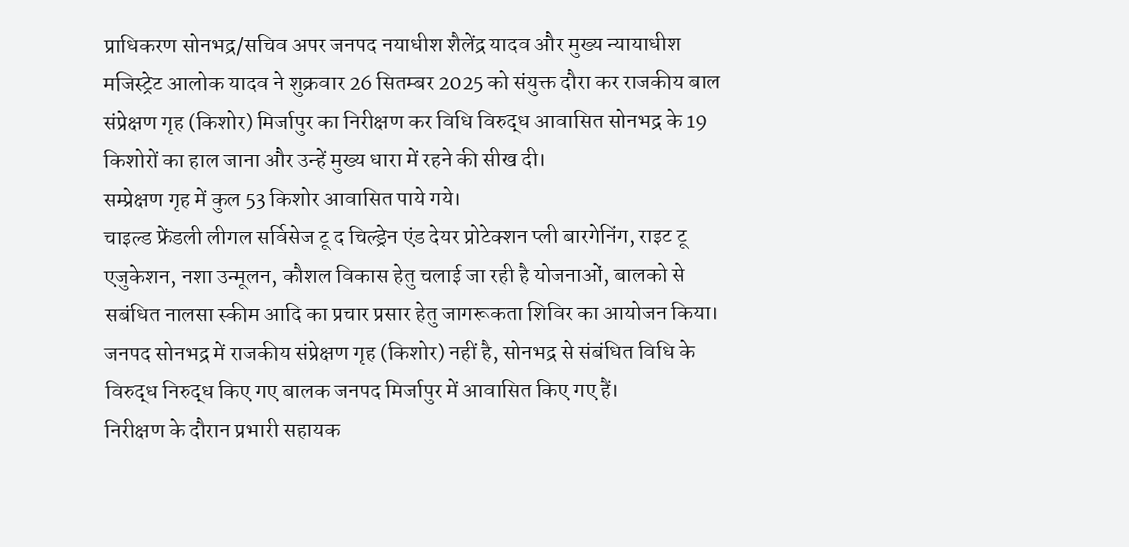प्राधिकरण सोनभद्र/सचिव अपर जनपद नयाधीश शैलेंद्र यादव और मुख्य न्यायाधीश मजिस्ट्रेट आलोक यादव ने शुक्रवार 26 सितम्बर 2025 को संयुक्त दौरा कर राजकीय बाल संप्रेक्षण गृह (किशोर) मिर्जापुर का निरीक्षण कर विधि विरुद्ध आवासित सोनभद्र के 19 किशोरों का हाल जाना और उन्हें मुख्य धारा में रहने की सीख दी।
सम्प्रेक्षण गृह में कुल 53 किशोर आवासित पाये गये।
चाइल्ड फ्रेंडली लीगल सर्विसेज टू द चिल्ड्रेन एंड देयर प्रोटेक्शन प्ली बारगेनिंग, राइट टू एजुकेशन, नशा उन्मूलन, कौशल विकास हेतु चलाई जा रही है योजनाओं, बालको से सबंधित नालसा स्कीम आदि का प्रचार प्रसार हेतु जागरूकता शिविर का आयोजन किया।
जनपद सोनभद्र में राजकीय संप्रेक्षण गृह (किशोर) नहीं है, सोनभद्र से संबंधित विधि के विरुद्ध निरुद्ध किए गए बालक जनपद मिर्जापुर में आवासित किए गए हैं।
निरीक्षण के दौरान प्रभारी सहायक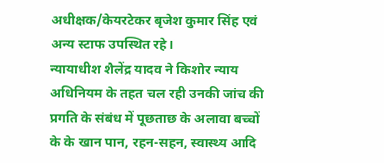अधीक्षक/केयरटेकर बृजेश कुमार सिंह एवं अन्य स्टाफ उपस्थित रहे।
न्यायाधीश शैलेंद्र यादव ने किशोर न्याय अधिनियम के तहत चल रही उनकी जांच की प्रगति के संबंध में पूछताछ के अलावा बच्चों के के खान पान, रहन-सहन, स्वास्थ्य आदि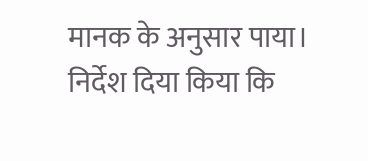मानक के अनुसार पाया।
निर्देश दिया किया कि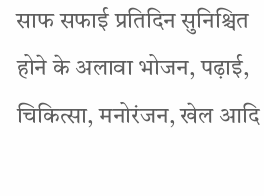साफ सफाई प्रतिदिन सुनिश्चित होने के अलावा भोजन, पढ़ाई, चिकित्सा, मनोरंजन, खेल आदि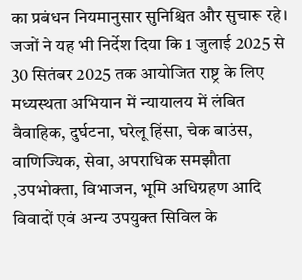का प्रबंधन नियमानुसार सुनिश्चित और सुचारू रहे।
जजों ने यह भी निर्देश दिया कि 1 जुलाई 2025 से 30 सितंबर 2025 तक आयोजित राष्ट्र के लिए मध्यस्थता अभियान में न्यायालय में लंबित वैवाहिक, दुर्घटना, घरेलू हिंसा, चेक बाउंस, वाणिज्यिक, सेवा, अपराधिक समझौता ,उपभोक्ता, विभाजन, भूमि अधिग्रहण आदि विवादों एवं अन्य उपयुक्त सिविल के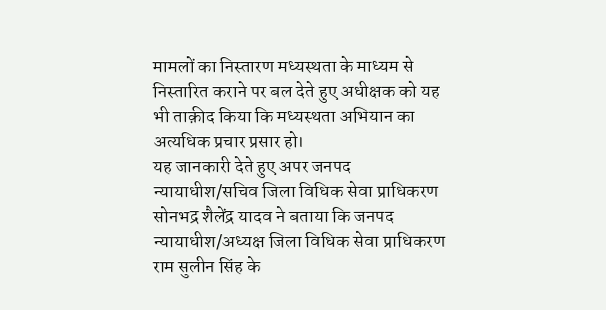मामलों का निस्तारण मध्यस्थता के माध्यम से निस्तारित कराने पर बल देते हुए अधीक्षक को यह भी ताक़ीद किया कि मध्यस्थता अभियान का अत्यधिक प्रचार प्रसार हो।
यह जानकारी देते हुए अपर जनपद न्यायाधीश/सचिव जिला विधिक सेवा प्राधिकरण सोनभद्र शैलेंद्र यादव ने बताया कि जनपद न्यायाधीश/अध्यक्ष जिला विधिक सेवा प्राधिकरण राम सुलीन सिंह के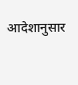आदेशानुसार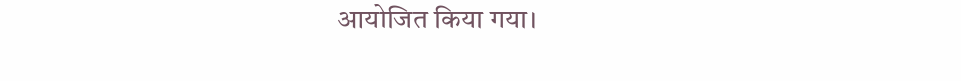आयोजित किया गया।